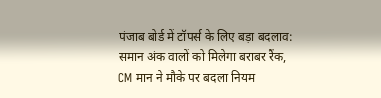पंजाब बोर्ड में टॉपर्स के लिए बड़ा बदलाव: समान अंक वालों को मिलेगा बराबर रैंक, CM मान ने मौके पर बदला नियम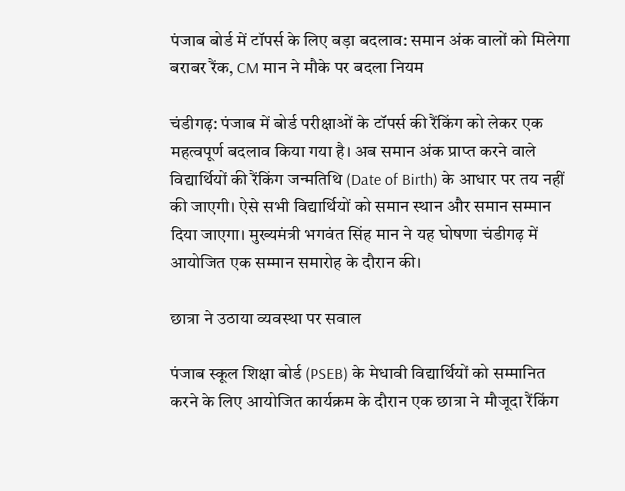पंजाब बोर्ड में टॉपर्स के लिए बड़ा बदलाव: समान अंक वालों को मिलेगा बराबर रैंक, CM मान ने मौके पर बदला नियम

चंडीगढ़: पंजाब में बोर्ड परीक्षाओं के टॉपर्स की रैंकिंग को लेकर एक महत्वपूर्ण बदलाव किया गया है। अब समान अंक प्राप्त करने वाले विद्यार्थियों की रैंकिंग जन्मतिथि (Date of Birth) के आधार पर तय नहीं की जाएगी। ऐसे सभी विद्यार्थियों को समान स्थान और समान सम्मान दिया जाएगा। मुख्यमंत्री भगवंत सिंह मान ने यह घोषणा चंडीगढ़ में आयोजित एक सम्मान समारोह के दौरान की।

छात्रा ने उठाया व्यवस्था पर सवाल

पंजाब स्कूल शिक्षा बोर्ड (PSEB) के मेधावी विद्यार्थियों को सम्मानित करने के लिए आयोजित कार्यक्रम के दौरान एक छात्रा ने मौजूदा रैंकिंग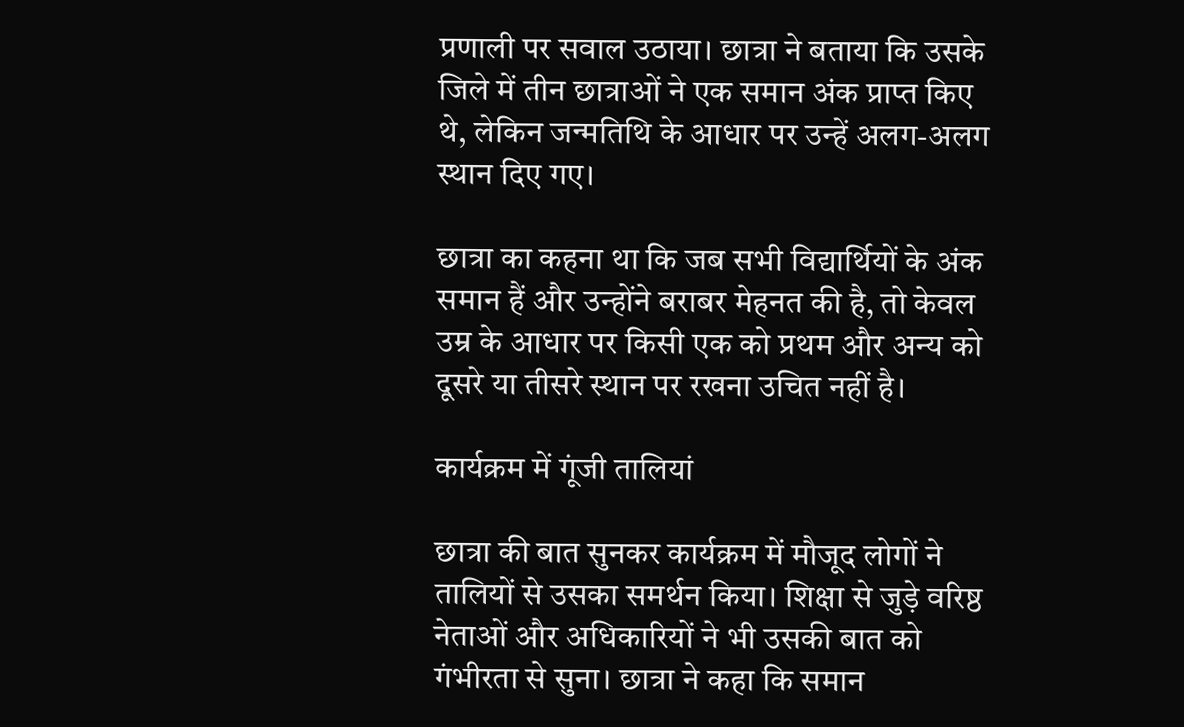प्रणाली पर सवाल उठाया। छात्रा ने बताया कि उसके जिले में तीन छात्राओं ने एक समान अंक प्राप्त किए थे, लेकिन जन्मतिथि के आधार पर उन्हें अलग-अलग स्थान दिए गए।

छात्रा का कहना था कि जब सभी विद्यार्थियों के अंक समान हैं और उन्होंने बराबर मेहनत की है, तो केवल उम्र के आधार पर किसी एक को प्रथम और अन्य को दूसरे या तीसरे स्थान पर रखना उचित नहीं है।

कार्यक्रम में गूंजी तालियां

छात्रा की बात सुनकर कार्यक्रम में मौजूद लोगों ने तालियों से उसका समर्थन किया। शिक्षा से जुड़े वरिष्ठ नेताओं और अधिकारियों ने भी उसकी बात को गंभीरता से सुना। छात्रा ने कहा कि समान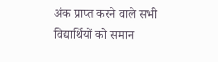अंक प्राप्त करने वाले सभी विद्यार्थियों को समान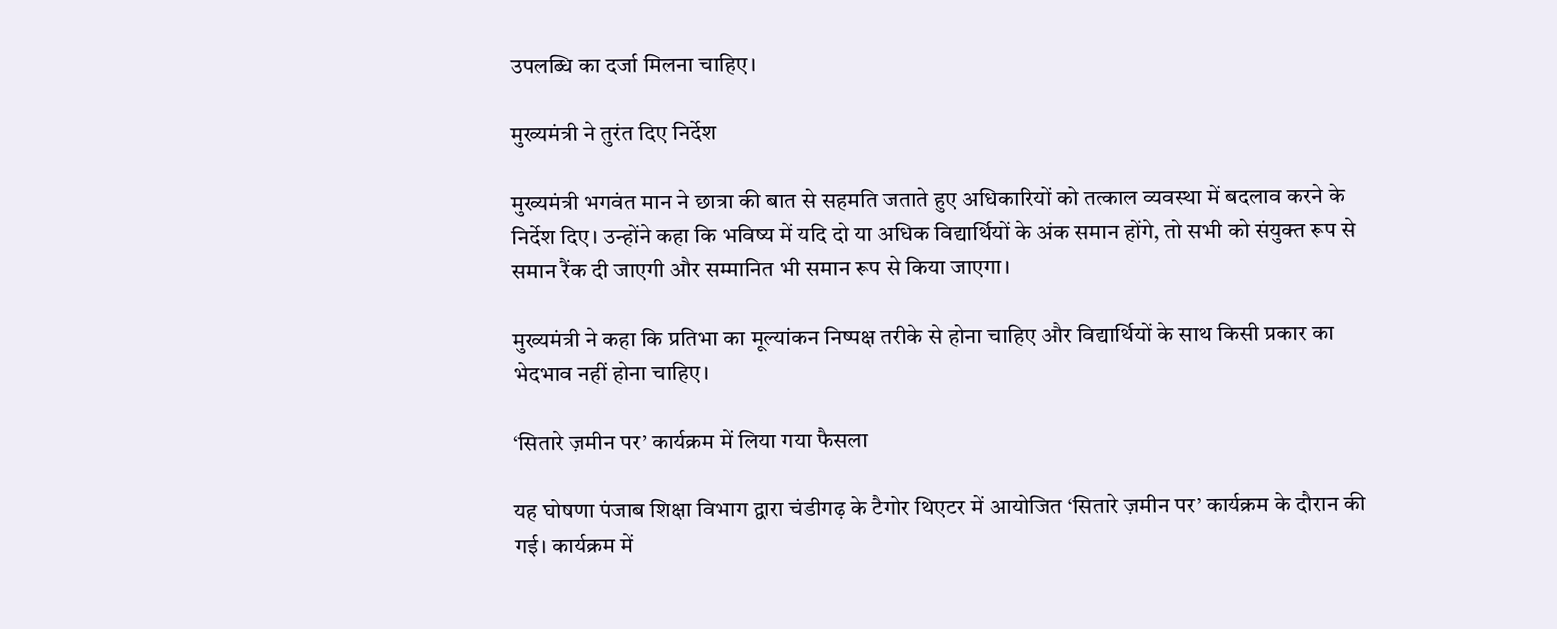उपलब्धि का दर्जा मिलना चाहिए।

मुख्यमंत्री ने तुरंत दिए निर्देश

मुख्यमंत्री भगवंत मान ने छात्रा की बात से सहमति जताते हुए अधिकारियों को तत्काल व्यवस्था में बदलाव करने के निर्देश दिए। उन्होंने कहा कि भविष्य में यदि दो या अधिक विद्यार्थियों के अंक समान होंगे, तो सभी को संयुक्त रूप से समान रैंक दी जाएगी और सम्मानित भी समान रूप से किया जाएगा।

मुख्यमंत्री ने कहा कि प्रतिभा का मूल्यांकन निष्पक्ष तरीके से होना चाहिए और विद्यार्थियों के साथ किसी प्रकार का भेदभाव नहीं होना चाहिए।

‘सितारे ज़मीन पर’ कार्यक्रम में लिया गया फैसला

यह घोषणा पंजाब शिक्षा विभाग द्वारा चंडीगढ़ के टैगोर थिएटर में आयोजित ‘सितारे ज़मीन पर’ कार्यक्रम के दौरान की गई। कार्यक्रम में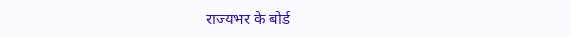राज्यभर के बोर्ड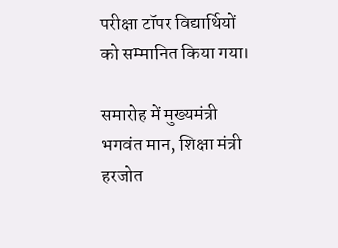परीक्षा टॉपर विद्यार्थियों को सम्मानित किया गया।

समारोह में मुख्यमंत्री भगवंत मान, शिक्षा मंत्री हरजोत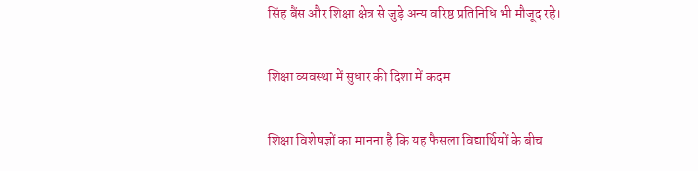सिंह बैंस और शिक्षा क्षेत्र से जुड़े अन्य वरिष्ठ प्रतिनिधि भी मौजूद रहे।

शिक्षा व्यवस्था में सुधार की दिशा में कदम

शिक्षा विशेषज्ञों का मानना है कि यह फैसला विद्यार्थियों के बीच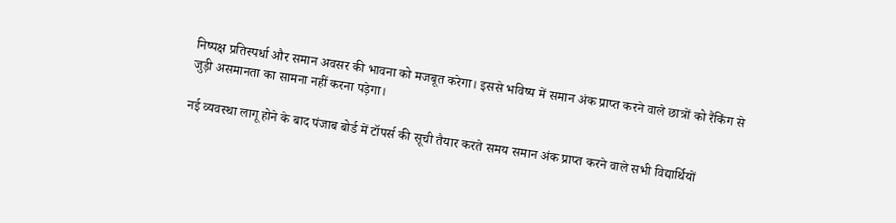निष्पक्ष प्रतिस्पर्धा और समान अवसर की भावना को मजबूत करेगा। इससे भविष्य में समान अंक प्राप्त करने वाले छात्रों को रैंकिंग से जुड़ी असमानता का सामना नहीं करना पड़ेगा।

नई व्यवस्था लागू होने के बाद पंजाब बोर्ड में टॉपर्स की सूची तैयार करते समय समान अंक प्राप्त करने वाले सभी विद्यार्थियों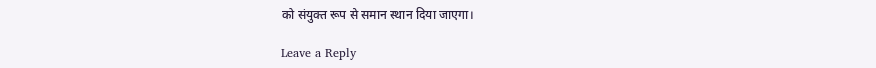को संयुक्त रूप से समान स्थान दिया जाएगा।

Leave a Reply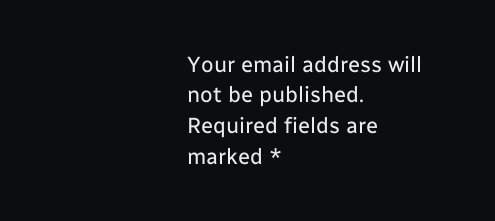Your email address will not be published. Required fields are marked *